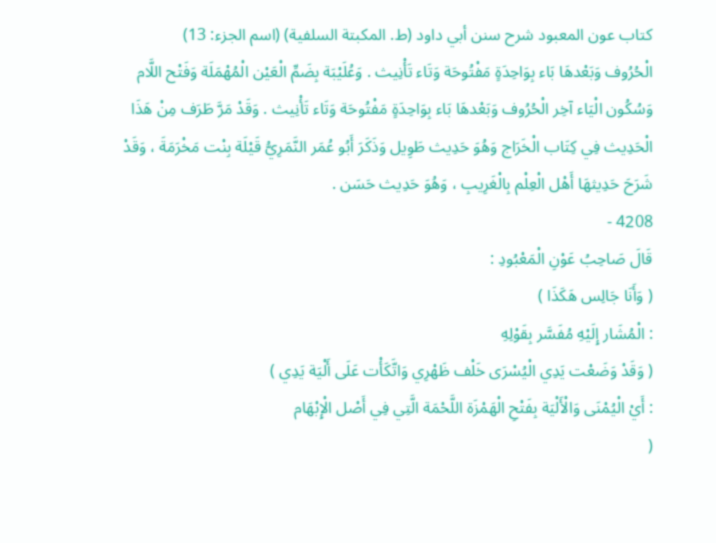كتاب عون المعبود شرح سنن أبي داود (ط. المكبتة السلفية) (اسم الجزء: 13)
الْحُرُوف وَبَعْدهَا بَاء بِوَاحِدَةٍ مَفْتُوحَة وَتَاء تَأْنِيث . وَعُلَيْبَة بِضَمِّ الْعَيْن الْمُهْمَلَة وَفَتْح اللَّام وَسُكُون الْيَاء آخِر الْحُرُوف وَبَعْدهَا بَاء بِوَاحِدَةٍ مَفْتُوحَة وَتَاء تَأْنِيث . وَقَدْ مَرَّ طَرَف مِنْ هَذَا الْحَدِيث فِي كِتَاب الْخَرَاج وَهُوَ حَدِيث طَوِيل وَذَكَرَ أَبُو عُمَر النَّمَرِيُّ قَيْلَة بِنْت مَخْرَمَةَ ، وَقَدْ شَرَحَ حَدِيثهَا أَهْل الْعِلْم بِالْغَرِيبِ ، وَهُوَ حَدِيث حَسَن .
4208 -
قَالَ صَاحِبُ عَوْنِ الْمَعْبُودِ :
( وَأَنَا جَالِس هَكَذَا )
: الْمُشَار إِلَيْهِ مُفَسَّر بِقَوْلِهِ
( وَقَدْ وَضَعْت يَدِي الْيُسْرَى خَلْف ظَهْرِي وَاتَّكَأْت عَلَى أَلْيَة يَدِي )
: أَيْ الْيُمْنَى وَالْأَلْيَة بِفَتْحِ الْهَمْزَة اللَّحْمَة الَّتِي فِي أَصْل الْإِبْهَام
(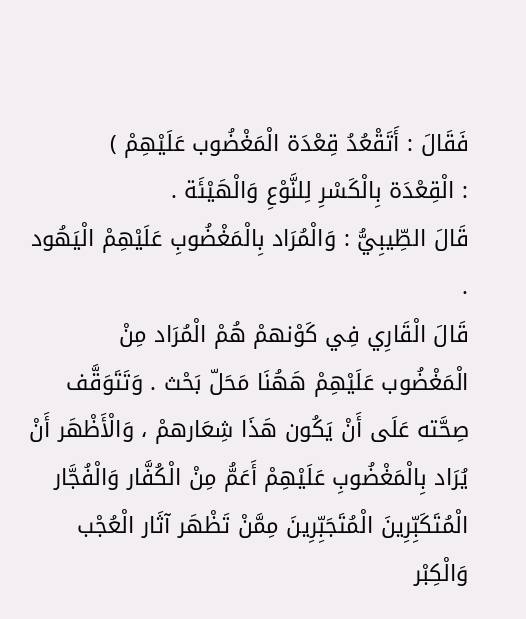فَقَالَ : أَتَقْعُدُ قِعْدَة الْمَغْضُوب عَلَيْهِمْ )
: الْقِعْدَة بِالْكَسْرِ لِلنَّوْعِ وَالْهَيْئَة .
قَالَ الطِّيبِيُّ : وَالْمُرَاد بِالْمَغْضُوبِ عَلَيْهِمْ الْيَهُود .
قَالَ الْقَارِي فِي كَوْنهمْ هُمْ الْمُرَاد مِنْ الْمَغْضُوب عَلَيْهِمْ هَهُنَا مَحَلّ بَحْث . وَتَتَوَقَّف صِحَّته عَلَى أَنْ يَكُون هَذَا شِعَارهمْ ، وَالْأَظْهَر أَنْ يُرَاد بِالْمَغْضُوبِ عَلَيْهِمْ أَعَمُّ مِنْ الْكُفَّار وَالْفُجَّار الْمُتَكَبِّرِينَ الْمُتَجَبِّرِينَ مِمَّنْ تَظْهَر آثَار الْعُجْب وَالْكِبْر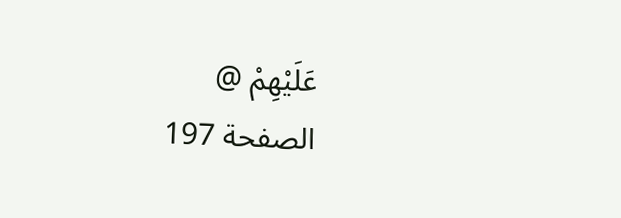عَلَيْهِمْ @
الصفحة 197